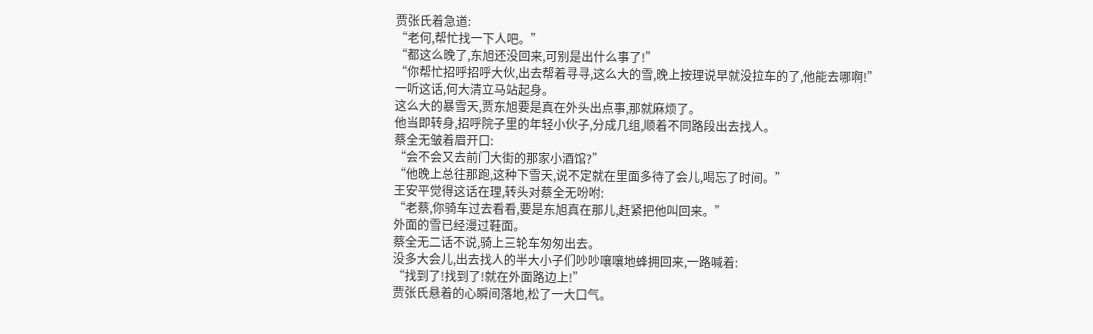贾张氏着急道:
“老何,帮忙找一下人吧。”
“都这么晚了,东旭还没回来,可别是出什么事了!”
“你帮忙招呼招呼大伙,出去帮着寻寻,这么大的雪,晚上按理说早就没拉车的了,他能去哪啊!”
一听这话,何大清立马站起身。
这么大的暴雪天,贾东旭要是真在外头出点事,那就麻烦了。
他当即转身,招呼院子里的年轻小伙子,分成几组,顺着不同路段出去找人。
蔡全无皱着眉开口:
“会不会又去前门大街的那家小酒馆?”
“他晚上总往那跑,这种下雪天,说不定就在里面多待了会儿,喝忘了时间。”
王安平觉得这话在理,转头对蔡全无吩咐:
“老蔡,你骑车过去看看,要是东旭真在那儿,赶紧把他叫回来。”
外面的雪已经漫过鞋面。
蔡全无二话不说,骑上三轮车匆匆出去。
没多大会儿,出去找人的半大小子们吵吵嚷嚷地蜂拥回来,一路喊着:
“找到了!找到了!就在外面路边上!”
贾张氏悬着的心瞬间落地,松了一大口气。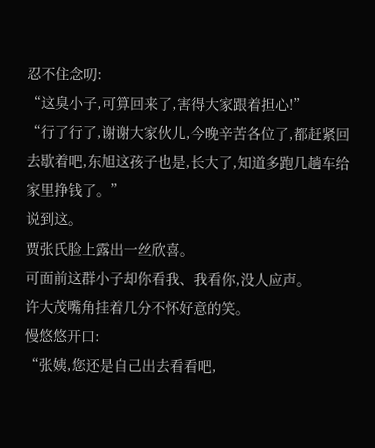忍不住念叨:
“这臭小子,可算回来了,害得大家跟着担心!”
“行了行了,谢谢大家伙儿,今晚辛苦各位了,都赶紧回去歇着吧,东旭这孩子也是,长大了,知道多跑几趟车给家里挣钱了。”
说到这。
贾张氏脸上露出一丝欣喜。
可面前这群小子却你看我、我看你,没人应声。
许大茂嘴角挂着几分不怀好意的笑。
慢悠悠开口:
“张姨,您还是自己出去看看吧,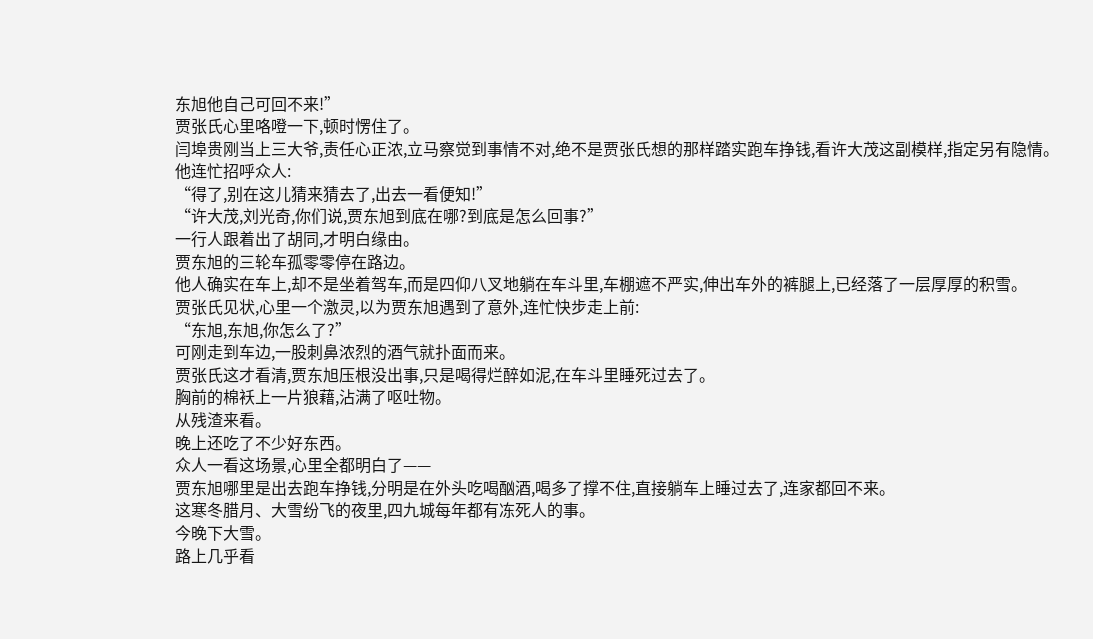东旭他自己可回不来!”
贾张氏心里咯噔一下,顿时愣住了。
闫埠贵刚当上三大爷,责任心正浓,立马察觉到事情不对,绝不是贾张氏想的那样踏实跑车挣钱,看许大茂这副模样,指定另有隐情。
他连忙招呼众人:
“得了,别在这儿猜来猜去了,出去一看便知!”
“许大茂,刘光奇,你们说,贾东旭到底在哪?到底是怎么回事?”
一行人跟着出了胡同,才明白缘由。
贾东旭的三轮车孤零零停在路边。
他人确实在车上,却不是坐着驾车,而是四仰八叉地躺在车斗里,车棚遮不严实,伸出车外的裤腿上,已经落了一层厚厚的积雪。
贾张氏见状,心里一个激灵,以为贾东旭遇到了意外,连忙快步走上前:
“东旭,东旭,你怎么了?”
可刚走到车边,一股刺鼻浓烈的酒气就扑面而来。
贾张氏这才看清,贾东旭压根没出事,只是喝得烂醉如泥,在车斗里睡死过去了。
胸前的棉袄上一片狼藉,沾满了呕吐物。
从残渣来看。
晚上还吃了不少好东西。
众人一看这场景,心里全都明白了——
贾东旭哪里是出去跑车挣钱,分明是在外头吃喝酗酒,喝多了撑不住,直接躺车上睡过去了,连家都回不来。
这寒冬腊月、大雪纷飞的夜里,四九城每年都有冻死人的事。
今晚下大雪。
路上几乎看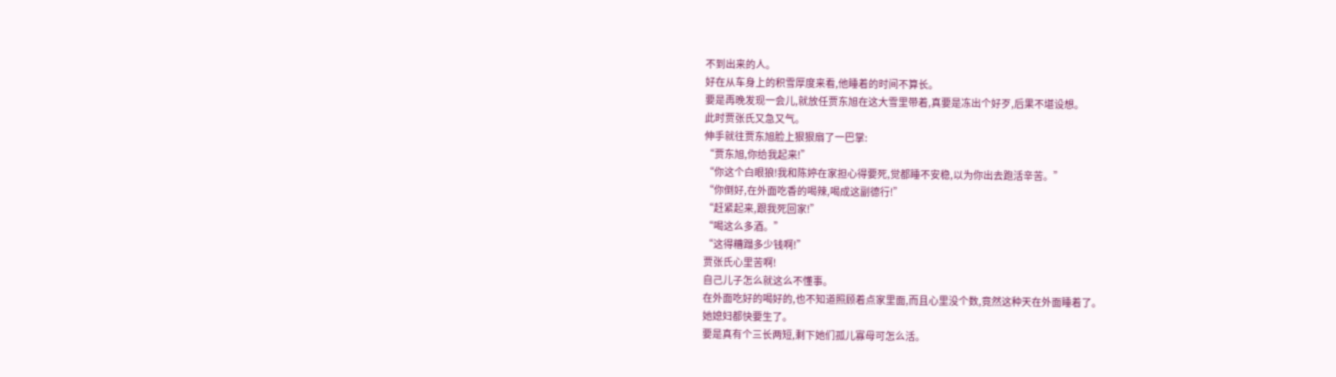不到出来的人。
好在从车身上的积雪厚度来看,他睡着的时间不算长。
要是再晚发现一会儿,就放任贾东旭在这大雪里带着,真要是冻出个好歹,后果不堪设想。
此时贾张氏又急又气。
伸手就往贾东旭脸上狠狠扇了一巴掌:
“贾东旭,你给我起来!”
“你这个白眼狼!我和陈婷在家担心得要死,觉都睡不安稳,以为你出去跑活辛苦。”
“你倒好,在外面吃香的喝辣,喝成这副德行!”
“赶紧起来,跟我死回家!”
“喝这么多酒。”
“这得糟蹋多少钱啊!”
贾张氏心里苦啊!
自己儿子怎么就这么不懂事。
在外面吃好的喝好的,也不知道照顾着点家里面,而且心里没个数,竟然这种天在外面睡着了。
她媳妇都快要生了。
要是真有个三长两短,剩下她们孤儿寡母可怎么活。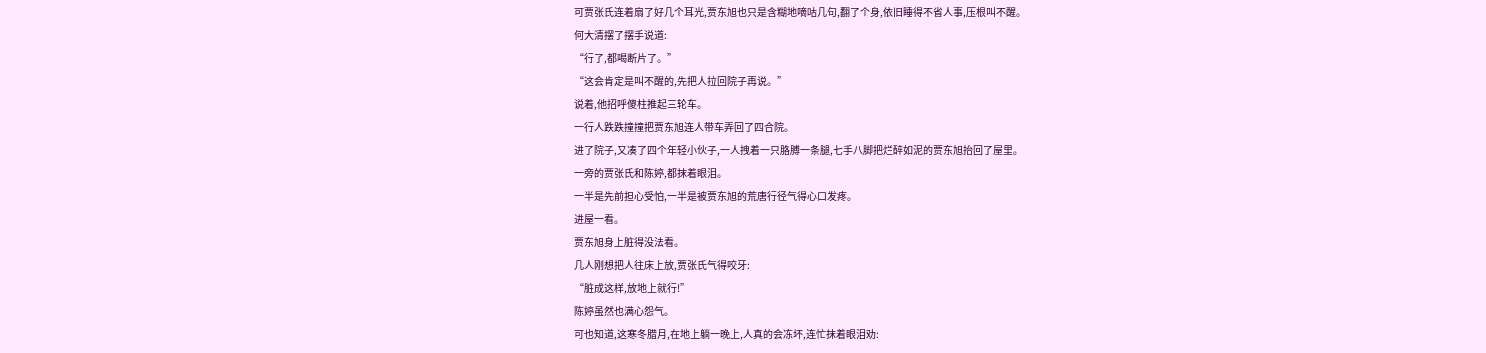可贾张氏连着扇了好几个耳光,贾东旭也只是含糊地嘀咕几句,翻了个身,依旧睡得不省人事,压根叫不醒。
何大清摆了摆手说道:
“行了,都喝断片了。”
“这会肯定是叫不醒的,先把人拉回院子再说。”
说着,他招呼傻柱推起三轮车。
一行人跌跌撞撞把贾东旭连人带车弄回了四合院。
进了院子,又凑了四个年轻小伙子,一人拽着一只胳膊一条腿,七手八脚把烂醉如泥的贾东旭抬回了屋里。
一旁的贾张氏和陈婷,都抹着眼泪。
一半是先前担心受怕,一半是被贾东旭的荒唐行径气得心口发疼。
进屋一看。
贾东旭身上脏得没法看。
几人刚想把人往床上放,贾张氏气得咬牙:
“脏成这样,放地上就行!”
陈婷虽然也满心怨气。
可也知道,这寒冬腊月,在地上躺一晚上,人真的会冻坏,连忙抹着眼泪劝: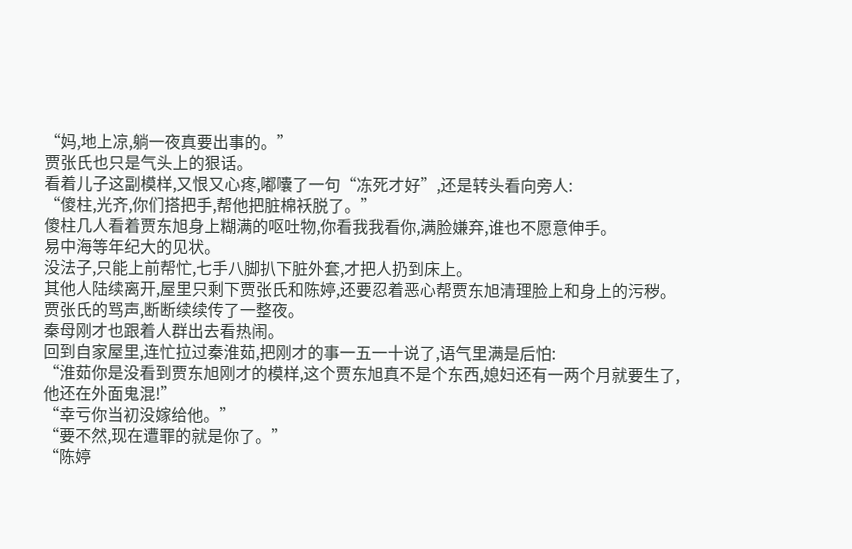“妈,地上凉,躺一夜真要出事的。”
贾张氏也只是气头上的狠话。
看着儿子这副模样,又恨又心疼,嘟囔了一句“冻死才好”,还是转头看向旁人:
“傻柱,光齐,你们搭把手,帮他把脏棉袄脱了。”
傻柱几人看着贾东旭身上糊满的呕吐物,你看我我看你,满脸嫌弃,谁也不愿意伸手。
易中海等年纪大的见状。
没法子,只能上前帮忙,七手八脚扒下脏外套,才把人扔到床上。
其他人陆续离开,屋里只剩下贾张氏和陈婷,还要忍着恶心帮贾东旭清理脸上和身上的污秽。
贾张氏的骂声,断断续续传了一整夜。
秦母刚才也跟着人群出去看热闹。
回到自家屋里,连忙拉过秦淮茹,把刚才的事一五一十说了,语气里满是后怕:
“淮茹你是没看到贾东旭刚才的模样,这个贾东旭真不是个东西,媳妇还有一两个月就要生了,他还在外面鬼混!”
“幸亏你当初没嫁给他。”
“要不然,现在遭罪的就是你了。”
“陈婷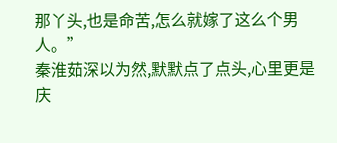那丫头,也是命苦,怎么就嫁了这么个男人。”
秦淮茹深以为然,默默点了点头,心里更是庆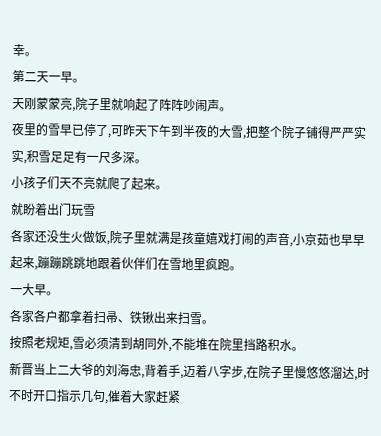幸。
第二天一早。
天刚蒙蒙亮,院子里就响起了阵阵吵闹声。
夜里的雪早已停了,可昨天下午到半夜的大雪,把整个院子铺得严严实实,积雪足足有一尺多深。
小孩子们天不亮就爬了起来。
就盼着出门玩雪
各家还没生火做饭,院子里就满是孩童嬉戏打闹的声音,小京茹也早早起来,蹦蹦跳跳地跟着伙伴们在雪地里疯跑。
一大早。
各家各户都拿着扫帚、铁锹出来扫雪。
按照老规矩,雪必须清到胡同外,不能堆在院里挡路积水。
新晋当上二大爷的刘海忠,背着手,迈着八字步,在院子里慢悠悠溜达,时不时开口指示几句,催着大家赶紧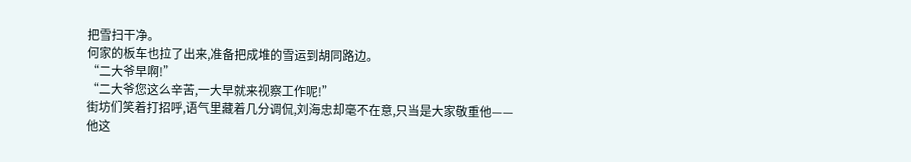把雪扫干净。
何家的板车也拉了出来,准备把成堆的雪运到胡同路边。
“二大爷早啊!”
“二大爷您这么辛苦,一大早就来视察工作呢!”
街坊们笑着打招呼,语气里藏着几分调侃,刘海忠却毫不在意,只当是大家敬重他——他这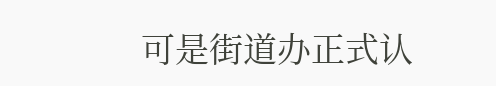可是街道办正式认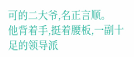可的二大爷,名正言顺。
他背着手,挺着腰板,一副十足的领导派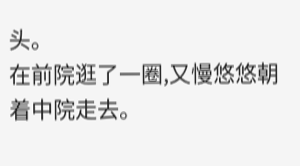头。
在前院逛了一圈,又慢悠悠朝着中院走去。